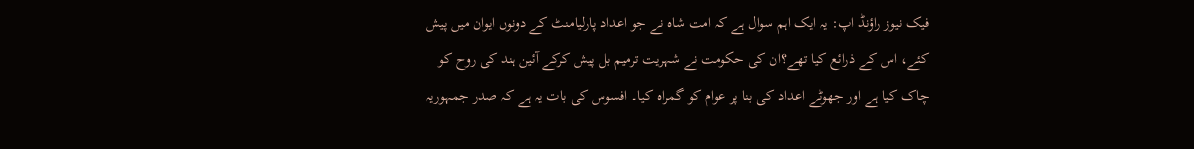فیک نیوز راؤنڈ اپ: یہ ایک اہم سوال ہے کہ امت شاہ نے جو اعداد پارلیامنٹ کے دونوں ایوان میں پیش کئے، اس کے ذرائع کیا تھے؟ان کی حکومت نے شہریت ترمیم بل پیش کرکے آئین ہند کی روح کو چاک کیا ہے اور جھوٹے اعداد کی بنا پر عوام کو گمراہ کیا۔ افسوس کی بات یہ ہے کہ صدر جمہوریہ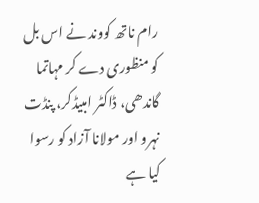رام ناتھ کووند نے اس بل کو منظوری دے کر مہاتما گاندھی، ڈاکٹر امبیڈکر، پنڈت نہرو اور مولانا آزاد کو رسوا کیا ہے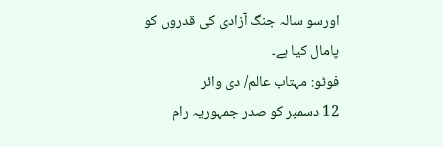اورسو سالہ جنگ آزادی کی قدروں کو پامال کیا ہے۔
فوٹو: مہتاب عالم/ دی وائر
12 دسمبر کو صدر جمہوریہ رام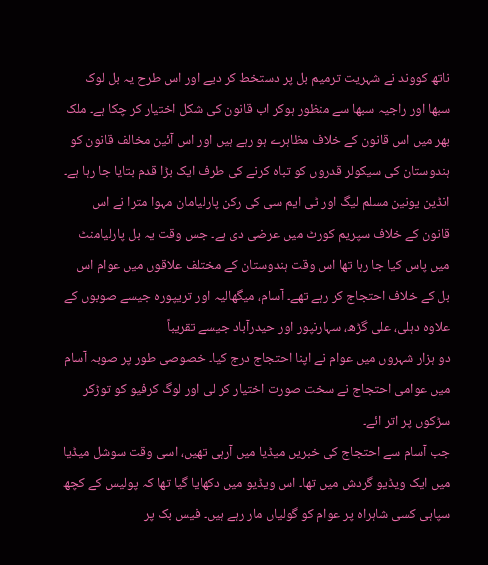ناتھ کووند نے شہریت ترمیم بل پر دستخط کر دیے اور اس طرح یہ بل لوک سبھا اور راجیہ سبھا سے منظور ہوکر اب قانون کی شکل اختیار کر چکا ہے۔ ملک بھر میں اس قانون کے خلاف مظاہرے ہو رہے ہیں اور اس آئین مخالف قانون کو ہندوستان کی سیکولر قدروں کو تباہ کرنے کی طرف ایک بڑا قدم بتایا جا رہا ہے۔ انڈین یونین مسلم لیگ اور ٹی ایم سی کی رکن پارلیامان مہوا مترا نے اس قانون کے خلاف سپریم کورٹ میں عرضی دی ہے۔ جس وقت یہ بل پارلیامنٹ میں پاس کیا جا رہا تھا اس وقت ہندوستان کے مختلف علاقوں میں عوام اس بل کے خلاف احتجاج کر رہے تھے۔ آسام، میگھالیہ اور تریپورہ جیسے صوبوں کے علاوہ دہلی، علی گڑھ، سہارنپور اور حیدرآباد جیسے تقریباً
دو ہزار شہروں میں عوام نے اپنا احتجاج درج کیا۔ خصوصی طور پر صوبہ آسام میں عوامی احتجاج نے سخت صورت اختیار کر لی اور لوگ کرفیو کو توڑکر سڑکوں پر اتر ائے۔
جب آسام سے احتجاج کی خبریں میڈیا میں آرہی تھیں، اسی وقت سوشل میڈیا میں ایک ویڈیو گردش میں تھا۔ اس ویڈیو میں دکھایا گیا تھا کہ پولیس کے کچھ سپاہی کسی شاہراہ پر عوام کو گولیاں مار رہے ہیں۔ فیس بک پر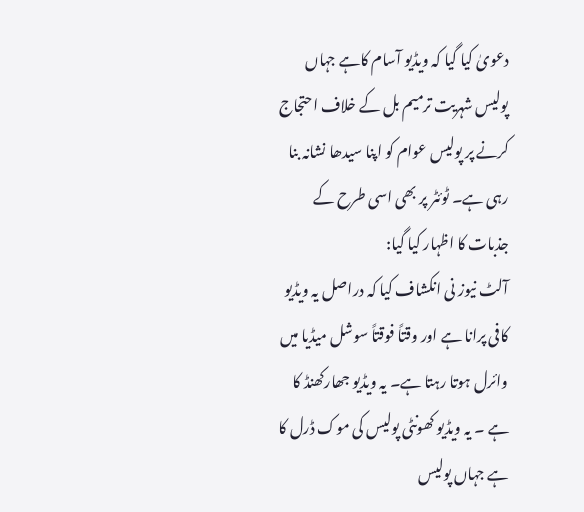دعویٰ کیا گیا کہ ویڈیو آسام کاہے جہاں پولیس شہریت ترمیم بل کے خلاف احتجاج کرنے پر پولیس عوام کو اپنا سیدھا نشانہ بنا رہی ہے۔ ٹوئٹر پر بھی اسی طرح کے جذبات کا اظہار کیا گیا:
آلٹ نیوز نی انکشاف کیا کہ دراصل یہ ویڈیو کافی پرانا ہے اور وقتاً فوقتاً سوشل میڈیا میں وائرل ہوتا رہتا ہے۔ یہ ویڈیو جھارکھنڈ کا ہے ۔ یہ ویڈیو کھونٹی پولیس کی موک ڈرل کا ہے جہاں پولیس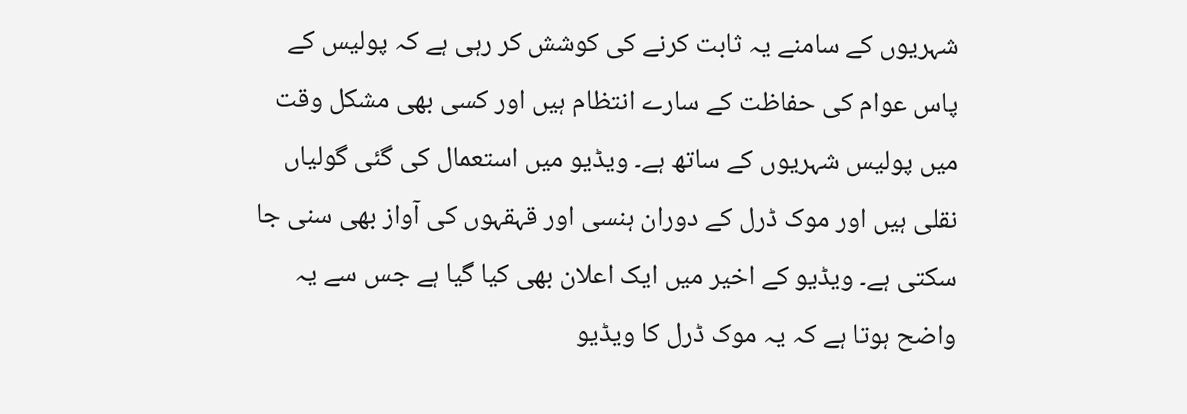شہریوں کے سامنے یہ ثابت کرنے کی کوشش کر رہی ہے کہ پولیس کے پاس عوام کی حفاظت کے سارے انتظام ہیں اور کسی بھی مشکل وقت میں پولیس شہریوں کے ساتھ ہے۔ ویڈیو میں استعمال کی گئی گولیاں نقلی ہیں اور موک ڈرل کے دوران ہنسی اور قہقہوں کی آواز بھی سنی جا سکتی ہے۔ ویڈیو کے اخیر میں ایک اعلان بھی کیا گیا ہے جس سے یہ واضح ہوتا ہے کہ یہ موک ڈرل کا ویڈیو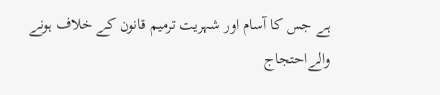ہے جس کا آسام اور شہریت ترمیم قانون کے خلاف ہونے والےاحتجاج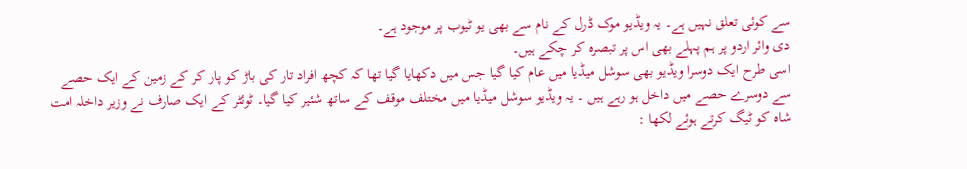سے کوئی تعلق نہیں ہے۔ یہ ویڈیو موک ڈرل کے نام سے بھی یو ٹیوب پر موجود ہے۔
دی وائر اردو پر ہم پہلے بھی اس پر تبصرہ کر چکے ہیں۔
اسی طرح ایک دوسرا ویڈیو بھی سوشل میڈیا میں عام کیا گیا جس میں دکھایا گیا تھا کہ کچھ افراد تار کی باڑ کو پار کر کے زمین کے ایک حصے سے دوسرے حصے میں داخل ہو رہے ہیں ۔ یہ ویڈیو سوشل میڈیا میں مختلف موقف کے ساتھ شئیر کیا گیا۔ ٹوئٹر کے ایک صارف نے وزیر داخلہ امت شاہ کو ٹیگ کرتے ہوئے لکھا :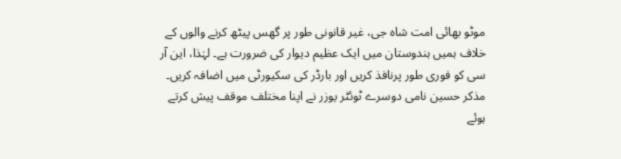موٹو بھائی امت شاہ جی، غیر قانونی طور پر گھس پیٹھ کرنے والوں کے خلاف ہمیں ہندوستان میں ایک عظیم دیوار کی ضرورت ہے۔ لہٰذا، این آر سی کو فوری طور پرنافذ کریں اور بارڈر کی سکیورٹی میں اضافہ کریں۔
مذکر حسین نامی دوسرے ٹوئٹر یوزر نے اپنا مختلف موقف پیش کرتے ہوئے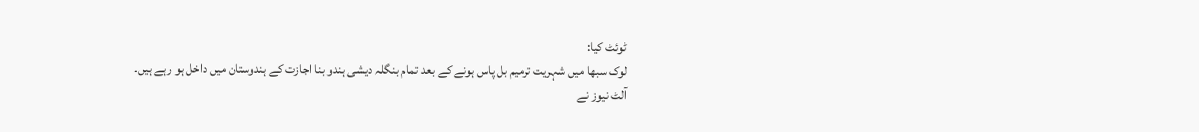ٹوئٹ کیا:
لوک سبھا میں شہریت ترمیم بل پاس ہونے کے بعد تمام بنگلہ دیشی ہندو بنا اجازت کے ہندوستان میں داخل ہو رہے ہیں۔
آلٹ نیوز نے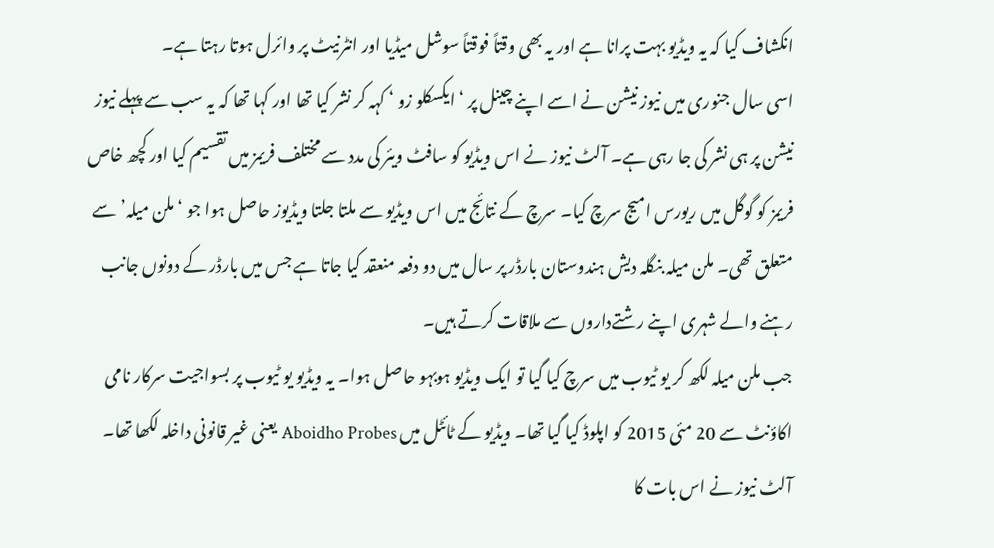انکشاف کیا کہ یہ ویڈیو بہت پرانا ہے اور یہ بھی وقتاً فوقتاً سوشل میڈیا اور انٹرنیٹ پر وائرل ہوتا رہتا ہے۔
اسی سال جنوری میں نیوز نیشن نے اسے اپنے چینل پر ‘ایکسکلو زو ‘ کہہ کر نشر کیا تھا اور کہا تھا کہ یہ سب سے پہلے نیوز نیشن پر ہی نشر کی جا رہی ہے۔ آلٹ نیوز نے اس ویڈیو کو سافٹ ویئر کی مدد سے مختلف فریمز میں تقسیم کیا اور کچھ خاص فریمز کو گوگل میں ریورس امیج سرچ کیا۔ سرچ کے نتائج میں اس ویڈیو سے ملتا جلتا ویڈیوز حاصل ہوا جو ‘ملن میلہ’سے متعلق تھی۔ ملن میلہ بنگلہ دیش ہندوستان بارڈر پر سال میں دو دفعہ منعقد کیا جاتا ہے جس میں بارڈر کے دونوں جانب رہنے والے شہری اپنے رشتےداروں سے ملاقات کرتے ہیں۔
جب ملن میلہ لکھ کر یو ٹیوب میں سرچ کیا گیا تو ایک ویڈیو ہوبہو حاصل ہوا۔ یہ ویڈیو یو ٹیوب پر بسواجیت سرکار نامی اکاؤنٹ سے 20 مئی 2015 کو اپلوڈ کیا گیا تھا۔ ویڈیو کے ٹائٹل میں Aboidho Probes یعنی غیر قانونی داخلہ لکھا تھا۔ آلٹ نیوز نے اس بات کا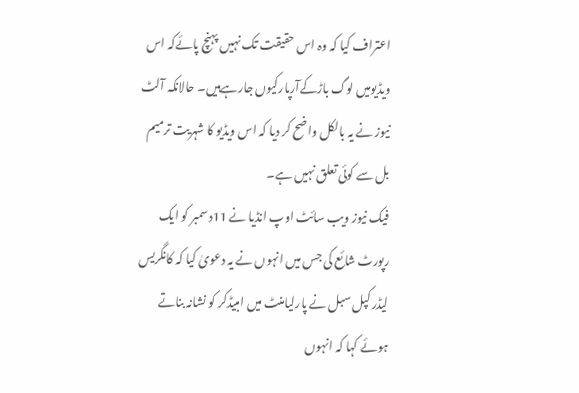اعتراف کیا کہ وہ اس حقیقت تک نہیں پہنچ پائےکہ اس ویڈیومیں لوگ باڑکےآرپارکیوں جارہےہیں۔ حالانکہ آلٹ نیوز نے یہ بالکل واضح کر دیا کہ اس ویڈیو کا شہریت ترمیم بل سے کوئی تعلق نہیں ہے۔
فیک نیوز ویب سائٹ اوپ انڈیا نے 11دسمبر کو ایک رپورٹ شائع کی جس میں انہوں نے یہ دعویٰ کیا کہ کانگریس لیڈر کپل سبل نے پارلیامنٹ میں امبیڈکر کو نشانہ بناتے ہوئے کہا کہ انہوں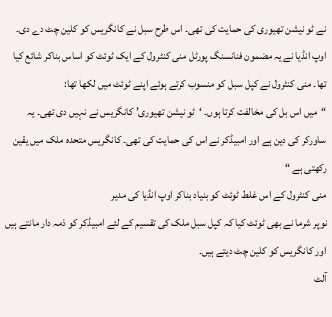نے ٹو نیشن تھیوری کی حمایت کی تھی۔ اس طرح سبل نے کانگریس کو کلین چٹ دے دی۔ اوپ انڈیا نے یہ مضمون فنانسنگ پورٹل منی کنٹرول کے ایک ٹوئٹ کو اساس بناکر شائع کیا تھا۔ منی کنٹرول نے کپل سبل کو منسوب کرتے ہوئے اپنے ٹوئٹ میں لکھا تھا:
“میں اس بل کی مخالفت کرتا ہوں۔ ‘ٹو نیشن تھیوری’ کانگریس نے نہیں دی تھی۔ یہ ساورکر کی دین ہے اور امبیڈکر نے اس کی حمایت کی تھی۔ کانگریس متحدہ ملک میں یقین رکھتی ہے “
منی کنٹرول کے اس غلط ٹوئٹ کو بنیاد بناکر اوپ انڈیا کی مدیر
نوپر شرما نے بھی ٹوئٹ کیا کہ کپل سبل ملک کی تقسیم کے لئے امبیڈکر کو ذمہ دار مانتے ہیں اور کانگریس کو کلین چٹ دیتے ہیں۔
آلٹ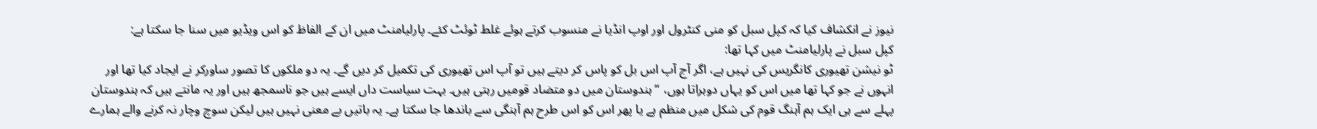نیوز نے انکشاف کیا کہ کپل سبل کو منی کنٹرول اور اوپ انڈیا نے منسوب کرتے ہوئے غلط ٹوئٹ کئے۔ پارلیامنٹ میں ان کے الفاظ کو اس ویڈیو میں سنا جا سکتا ہے:
کپل سبل نے پارلیامنٹ میں کہا تھا:
ٹو نیشن تھیوری کانگریس کی نہیں ہے، اگر آج آپ اس بل کو پاس کر دیتے ہیں تو آپ اس تھیوری کی تکمیل کر دیں گے۔ یہ دو ملکوں کا تصور ساورکر نے ایجاد کیا تھا اور انہوں نے جو کہا تھا میں اس کو یہاں دوہراتا ہوں، “ہندوستان میں دو متضاد قومیں رہتی ہیں۔ بہت سیاست داں ایسے ہیں جو ناسمجھ ہیں اور یہ مانتے ہیں کہ ہندوستان پہلے سے ہی ایک ہم آہنگ قوم کی شکل میں منظم ہے یا پھر اس کو اس طرح ہم آہنگی سے باندھا جا سکتا ہے۔ یہ باتیں بے معنی نہیں ہیں لیکن سوچ وچار نہ کرنے والے ہمارے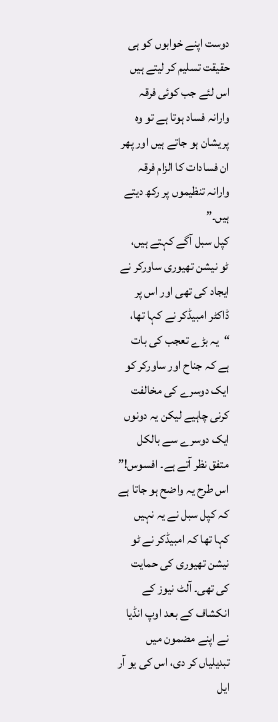دوست اپنے خوابوں کو ہی حقیقت تسلیم کر لیتے ہیں اس لئے جب کوئی فرقہ وارانہ فساد ہوتا ہے تو وہ پریشان ہو جاتے ہیں اور پھر ان فسادات کا الزام فرقہ وارانہ تنظیموں پر رکھ دیتے ہیں۔”
کپل سبل آگے کہتے ہیں،
ٹو نیشن تھیوری ساورکر نے ایجاد کی تھی اور اس پر ڈاکٹر امبیڈکر نے کہا تھا، “یہ بڑے تعجب کی بات ہے کہ جناح اور ساورکر کو ایک دوسرے کی مخالفت کرنی چاہیے لیکن یہ دونوں ایک دوسرے سے بالکل متفق نظر آتے ہے۔ افسوس!”
اس طرح یہ واضح ہو جاتا ہے کہ کپل سبل نے یہ نہیں کہا تھا کہ امبیڈکر نے ٹو نیشن تھیوری کی حمایت کی تھی۔ آلٹ نیوز کے انکشاف کے بعد اوپ انڈیا نے اپنے مضمون میں تبدیلیاں کر دی، اس کی یو آر ایل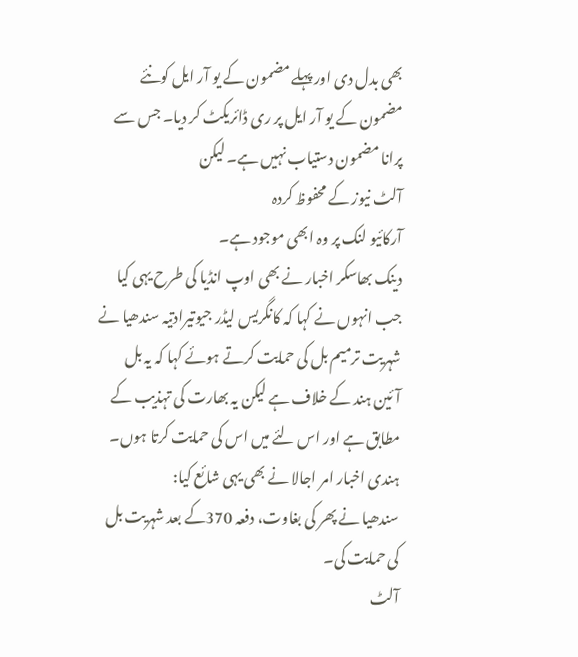بھی بدل دی اور پہلے مضمون کے یو آر ایل کونئے مضمون کے یو آر ایل پر ری ڈائریکٹ کر دیا۔ جس سے پرانا مضمون دستیاب نہیں ہے۔ لیکن
آلٹ نیوز کے محفوظ کردہ
آرکائیو لنک پر وہ ابھی موجود ہے۔
دینک بھاسکر اخبار نے بھی اوپ انڈیا کی طرح یہی کیا جب انہوں نے کہا کہ کانگریس لیڈر جیوتیرادتیہ سندھیا نے شہریت ترمیم بل کی حمایت کرتے ہوئے کہا کہ یہ بل آئین ہند کے خلاف ہے لیکن یہ بھارت کی تہذیب کے مطابق ہے اور اس لئے میں اس کی حمایت کرتا ہوں۔
ہندی اخبار امر اجالا نے بھی یہی شائع کیا:
سندھیا نے پھر کی بغاوت، دفعہ 370کے بعد شہریت بل کی حمایت کی۔
آلٹ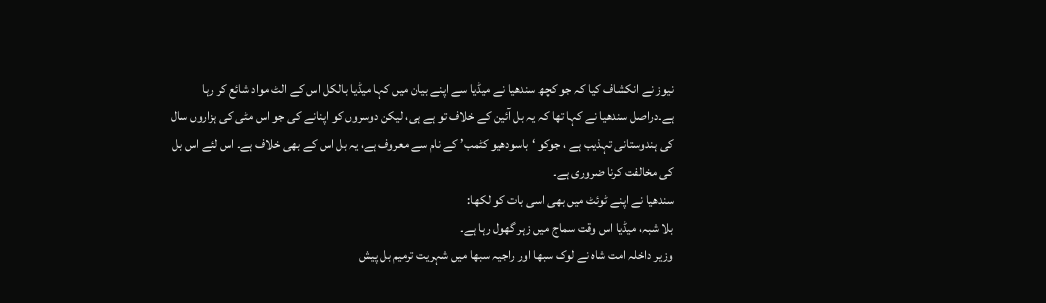نیوز نے انکشاف کیا کہ جو کچھ سندھیا نے میڈیا سے اپنے بیان میں کہا میڈیا بالکل اس کے الٹ مواد شائع کر رہا ہے۔دراصل سندھیا نے کہا تھا کہ یہ بل آئین کے خلاف تو ہے ہی، لیکن دوسروں کو اپنانے کی جو اس مٹی کی ہزاروں سال کی ہندوستانی تہذیب ہے ، جوکو ‘باسودھیو کٹمب’ کے نام سے معروف ہے، یہ بل اس کے بھی خلاف ہے۔ اس لئے اس بل کی مخالفت کرنا ضروری ہے۔
سندھیا نے اپنے ٹوئٹ میں بھی اسی بات کو لکھا:
بلا شبہ، میڈیا اس وقت سماج میں زہر گھول رہا ہے۔
وزیر داخلہ امت شاہ نے لوک سبھا اور راجیہ سبھا میں شہریت ترمیم بل پیش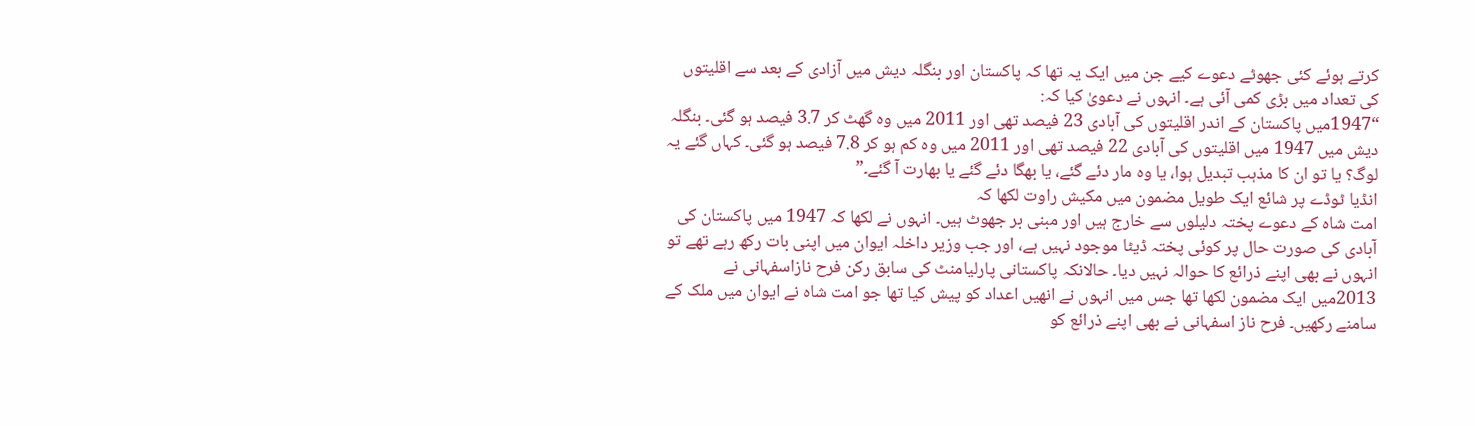کرتے ہوئے کئی جھوٹے دعوے کیے جن میں ایک یہ تھا کہ پاکستان اور بنگلہ دیش میں آزادی کے بعد سے اقلیتوں کی تعداد میں بڑی کمی آئی ہے۔ انہوں نے دعویٰ کیا کہ:
“1947میں پاکستان کے اندر اقلیتوں کی آبادی 23 فیصد تھی اور 2011 میں وہ گھٹ کر 3.7 فیصد ہو گئی۔ بنگلہ دیش میں 1947 میں اقلیتوں کی آبادی 22 فیصد تھی اور 2011 میں وہ کم ہو کر 7.8 فیصد ہو گئی۔ کہاں گئے یہ لوگ؟ یا تو ان کا مذہب تبدیل ہوا، یا وہ مار دئے گئے، یا بھگا دئے گئے یا بھارت آ گئے۔”
انڈیا ٹوڈے پر شائع ایک طویل مضمون میں مکیش راوت لکھا کہ
امت شاہ کے دعوے پختہ دلیلوں سے خارج ہیں اور مبنی بر جھوٹ ہیں۔ انہوں نے لکھا کہ 1947 میں پاکستان کی آبادی کی صورت حال پر کوئی پختہ ڈیٹا موجود نہیں ہے، اور جب وزیر داخلہ ایوان میں اپنی بات رکھ رہے تھے تو انہوں نے بھی اپنے ذرائع کا حوالہ نہیں دیا۔ حالانکہ پاکستانی پارلیامنٹ کی سابق رکن فرح نازاسفہانی نے 2013میں ایک مضمون لکھا تھا جس میں انہوں نے انھیں اعداد کو پیش کیا تھا جو امت شاہ نے ایوان میں ملک کے سامنے رکھیں۔ فرح ناز اسفہانی نے بھی اپنے ذرائع کو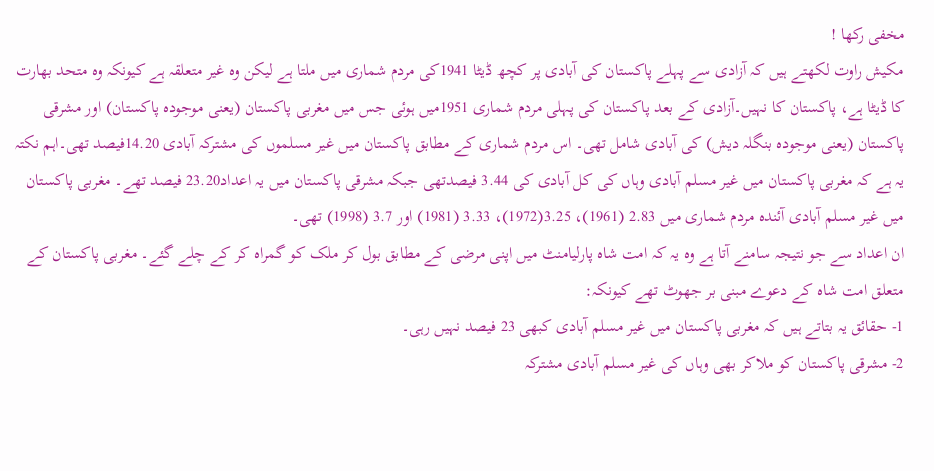مخفی رکھا !
مکیش راوت لکھتے ہیں کہ آزادی سے پہلے پاکستان کی آبادی پر کچھ ڈیٹا 1941کی مردم شماری میں ملتا ہے لیکن وہ غیر متعلقہ ہے کیونکہ وہ متحد بھارت کا ڈیٹا ہے، پاکستان کا نہیں۔آزادی کے بعد پاکستان کی پہلی مردم شماری 1951میں ہوئی جس میں مغربی پاکستان (یعنی موجودہ پاکستان) اور مشرقی پاکستان (یعنی موجودہ بنگلہ دیش) کی آبادی شامل تھی۔ اس مردم شماری کے مطابق پاکستان میں غیر مسلموں کی مشترکہ آبادی 14.20فیصد تھی۔اہم نکتہ یہ ہے کہ مغربی پاکستان میں غیر مسلم آبادی وہاں کی کل آبادی کی 3.44 فیصدتھی جبکہ مشرقی پاکستان میں یہ اعداد23.20 فیصد تھے۔ مغربی پاکستان میں غیر مسلم آبادی آئندہ مردم شماری میں 2.83 (1961)، 3.25(1972)، 3.33 (1981) اور 3.7 (1998) تھی۔
ان اعداد سے جو نتیجہ سامنے آتا ہے وہ یہ کہ امت شاہ پارلیامنٹ میں اپنی مرضی کے مطابق بول کر ملک کو گمراہ کر کے چلے گئے۔ مغربی پاکستان کے متعلق امت شاہ کے دعوے مبنی بر جھوٹ تھے کیونکہ:
1- حقائق یہ بتاتے ہیں کہ مغربی پاکستان میں غیر مسلم آبادی کبھی 23 فیصد نہیں رہی۔
2- مشرقی پاکستان کو ملاکر بھی وہاں کی غیر مسلم آبادی مشترکہ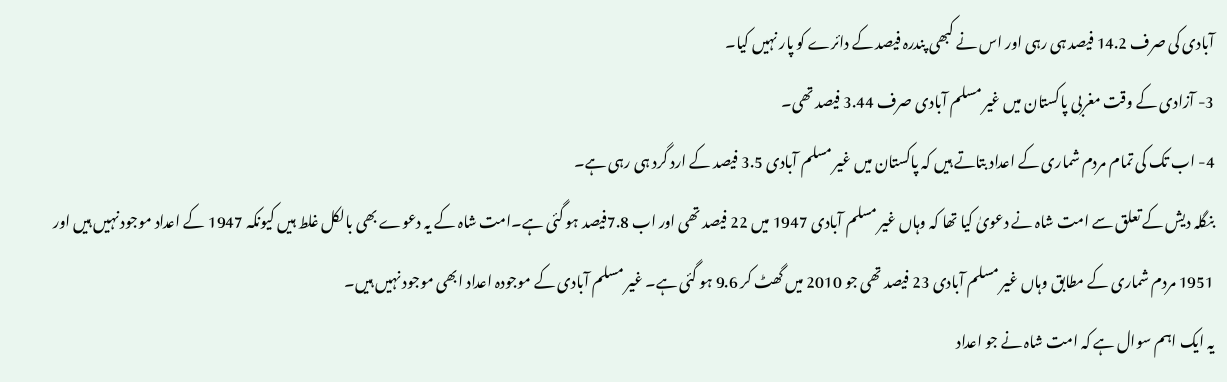آبادی کی صرف 14.2 فیصد ہی رہی اور اس نے کبھی پندرہ فیصد کے دائرے کو پار نہیں کیا۔
3- آزادی کے وقت مغربی پاکستان میں غیر مسلم آبادی صرف 3.44 فیصد تھی۔
4- اب تک کی تمام مردم شماری کے اعداد بتاتے ہیں کہ پاکستان میں غیر مسلم آبادی 3.5 فیصد کے ارد گرد ہی رہی ہے۔
بنگلہ دیش کے تعلق سے امت شاہ نے دعویٰ کیا تھا کہ وہاں غیر مسلم آبادی 1947 میں 22 فیصد تھی اور اب 7.8فیصد ہو گئی ہے۔امت شاہ کے یہ دعوے بھی بالکل غلط ہیں کیونکہ 1947 کے اعداد موجود نہیں ہیں اور 1951 مردم شماری کے مطابق وہاں غیر مسلم آبادی 23 فیصد تھی جو 2010 میں گھٹ کر 9.6 ہو گئی ہے۔ غیر مسلم آبادی کے موجودہ اعداد ابھی موجود نہیں ہیں۔
یہ ایک اہم سوال ہے کہ امت شاہ نے جو اعداد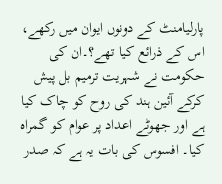پارلیامنٹ کے دونوں ایوان میں رکھے، اس کے ذرائع کیا تھے؟۔ان کی حکومت نے شہریت ترمیم بل پیش کرکے آئین ہند کی روح کو چاک کیا ہے اور جھوٹے اعداد پر عوام کو گمراہ کیا۔ افسوس کی بات یہ ہے کہ صدر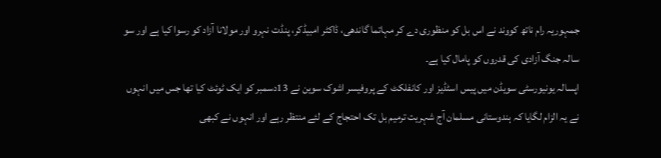جمہوریہ رام ناتھ کووند نے اس بل کو منظوری دے کر مہاتما گاندھی، ڈاکٹر امبیڈکر، پنڈت نہرو اور مولانا آزاد کو رسوا کیا ہے اور سو سالہ جنگ آزادی کی قدروں کو پامال کیا ہے۔
اپسالہ یونیورسٹی سویڈن میں پیس اسٹڈیز اور کانفلکٹ کے پروفیسر اشوک سوین نے 13دسمبر کو ایک ٹوئٹ کیا تھا جس میں انہوں نے یہ الزام لگایا کہ ہندوستانی مسلمان آج شہریت ترمیم بل تک احتجاج کے لئے منتظر رہے اور انہوں نے کبھی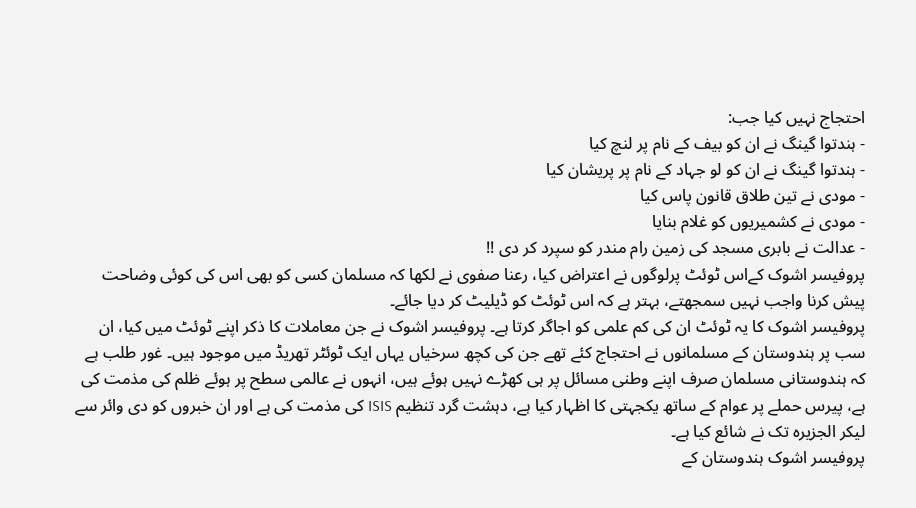احتجاج نہیں کیا جب:
- ہندتوا گینگ نے ان کو بیف کے نام پر لنچ کیا
- ہندتوا گینگ نے ان کو لو جہاد کے نام پر پریشان کیا
- مودی نے تین طلاق قانون پاس کیا
- مودی نے کشمیریوں کو غلام بنایا
- عدالت نے بابری مسجد کی زمین رام مندر کو سپرد کر دی !!
پروفیسر اشوک کےاس ٹوئٹ پرلوگوں نے اعتراض کیا، رعنا صفوی نے لکھا کہ مسلمان کسی کو بھی اس کی کوئی وضاحت پیش کرنا واجب نہیں سمجھتے، بہتر ہے کہ اس ٹوئٹ کو ڈیلیٹ کر دیا جائے۔
پروفیسر اشوک کا یہ ٹوئٹ ان کی کم علمی کو اجاگر کرتا ہے۔ پروفیسر اشوک نے جن معاملات کا ذکر اپنے ٹوئٹ میں کیا، ان سب پر ہندوستان کے مسلمانوں نے احتجاج کئے تھے جن کی کچھ سرخیاں یہاں ایک ٹوئٹر تھریڈ میں موجود ہیں۔ غور طلب ہے کہ ہندوستانی مسلمان صرف اپنے وطنی مسائل پر ہی کھڑے نہیں ہوئے ہیں، انہوں نے عالمی سطح پر ہوئے ظلم کی مذمت کی ہے، پیرس حملے پر عوام کے ساتھ یکجہتی کا اظہار کیا ہے، دہشت گرد تنظیم ISIS کی مذمت کی ہے اور ان خبروں کو دی وائر سے لیکر الجزیرہ تک نے شائع کیا ہے۔
پروفیسر اشوک ہندوستان کے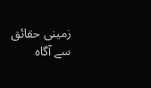زمینی حقائق سے آگاہ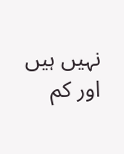نہیں ہیں اور کم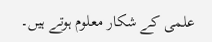علمی کے شکار معلوم ہوتے ہیں۔